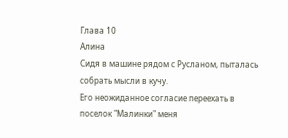Глава 10
Алина
Сидя в машине рядом с Русланом, пыталась собрать мысли в кучу.
Его неожиданное согласие переехать в поселок "Малинки" меня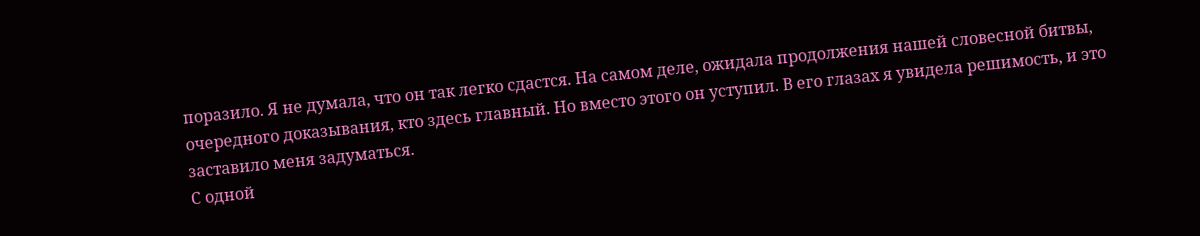поразило. Я не думала, что он так легко сдастся. На самом деле, ожидала продолжения нашей словесной битвы, очередного доказывания, кто здесь главный. Но вместо этого он уступил. В его глазах я увидела решимость, и это заставило меня задуматься.
С одной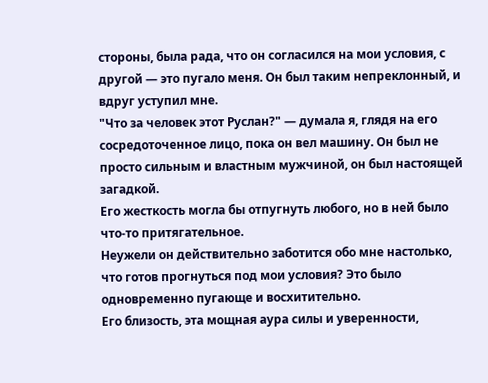стороны, была рада, что он согласился на мои условия, с другой — это пугало меня. Он был таким непреклонный, и вдруг уступил мне.
"Что за человек этот Руслан?" — думала я, глядя на его сосредоточенное лицо, пока он вел машину. Он был не просто сильным и властным мужчиной, он был настоящей загадкой.
Его жесткость могла бы отпугнуть любого, но в ней было что-то притягательное.
Неужели он действительно заботится обо мне настолько, что готов прогнуться под мои условия? Это было одновременно пугающе и восхитительно.
Его близость, эта мощная аура силы и уверенности,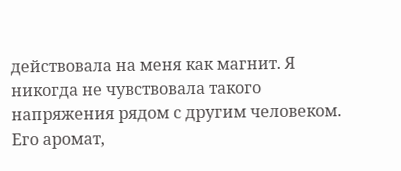действовала на меня как магнит. Я никогда не чувствовала такого напряжения рядом с другим человеком. Его аромат,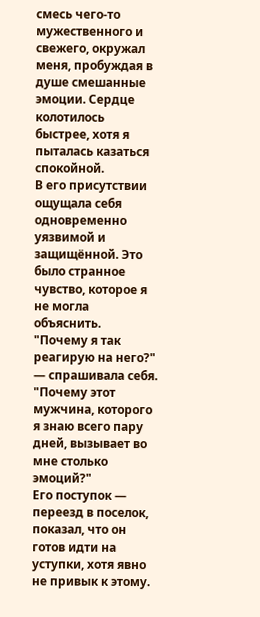смесь чего-то мужественного и свежего, окружал меня, пробуждая в душе смешанные эмоции. Сердце колотилось быстрее, хотя я пыталась казаться спокойной.
В его присутствии ощущала себя одновременно уязвимой и защищённой. Это было странное чувство, которое я не могла объяснить.
"Почему я так реагирую на него?" — спрашивала себя.
"Почему этот мужчина, которого я знаю всего пару дней, вызывает во мне столько эмоций?"
Его поступок — переезд в поселок, показал, что он готов идти на уступки, хотя явно не привык к этому.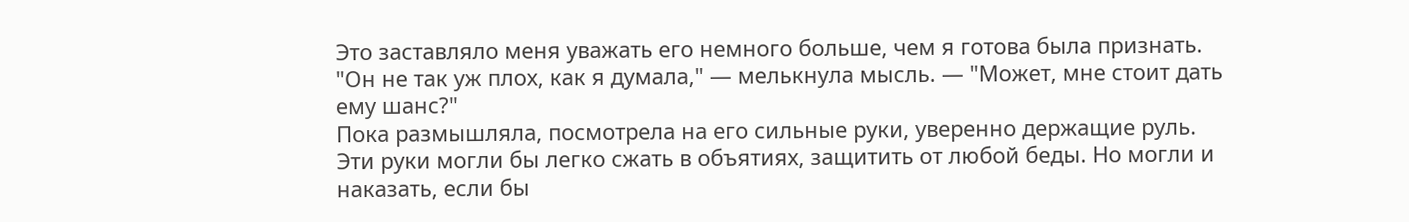Это заставляло меня уважать его немного больше, чем я готова была признать.
"Он не так уж плох, как я думала," — мелькнула мысль. — "Может, мне стоит дать ему шанс?"
Пока размышляла, посмотрела на его сильные руки, уверенно держащие руль. Эти руки могли бы легко сжать в объятиях, защитить от любой беды. Но могли и наказать, если бы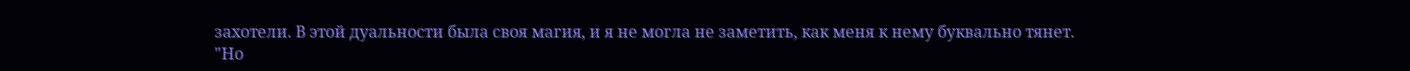захотели. В этой дуальности была своя магия, и я не могла не заметить, как меня к нему буквально тянет.
"Но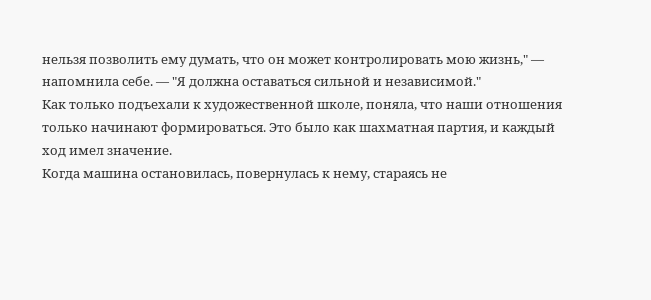нельзя позволить ему думать, что он может контролировать мою жизнь," — напомнила себе. — "Я должна оставаться сильной и независимой."
Как только подъехали к художественной школе, поняла, что наши отношения только начинают формироваться. Это было как шахматная партия, и каждый ход имел значение.
Когда машина остановилась, повернулась к нему, стараясь не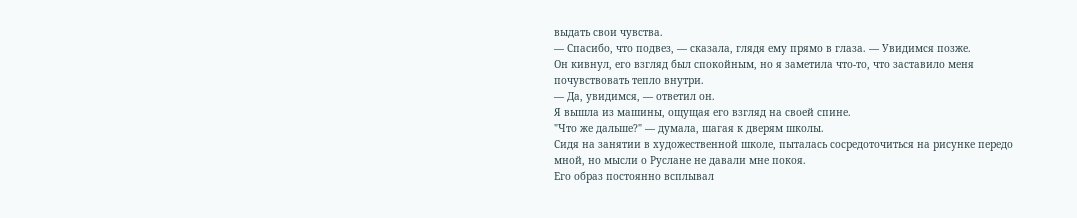выдать свои чувства.
— Спасибо, что подвез, — сказала, глядя ему прямо в глаза. — Увидимся позже.
Он кивнул, его взгляд был спокойным, но я заметила что-то, что заставило меня почувствовать тепло внутри.
— Да, увидимся, — ответил он.
Я вышла из машины, ощущая его взгляд на своей спине.
"Что же дальше?" — думала, шагая к дверям школы.
Сидя на занятии в художественной школе, пыталась сосредоточиться на рисунке передо мной, но мысли о Руслане не давали мне покоя.
Его образ постоянно всплывал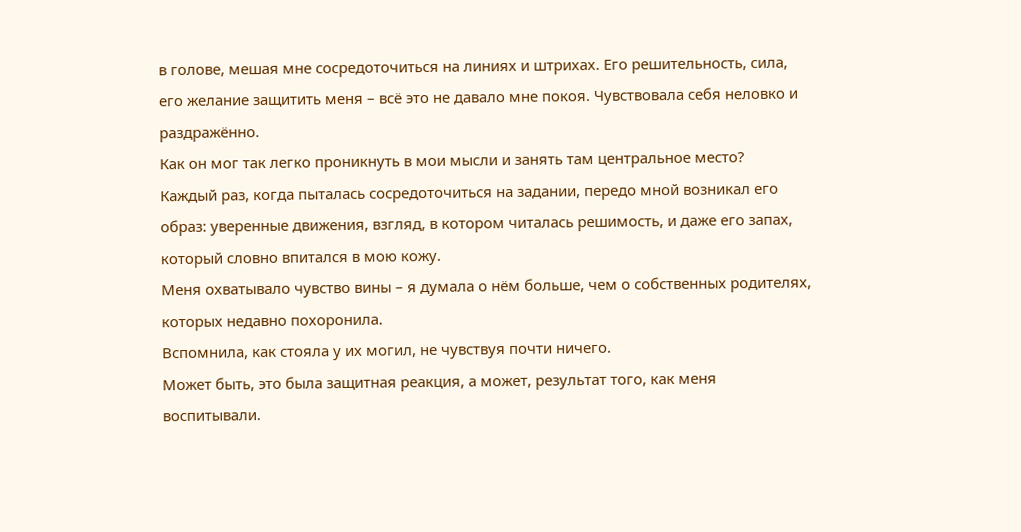в голове, мешая мне сосредоточиться на линиях и штрихах. Его решительность, сила, его желание защитить меня – всё это не давало мне покоя. Чувствовала себя неловко и раздражённо.
Как он мог так легко проникнуть в мои мысли и занять там центральное место?
Каждый раз, когда пыталась сосредоточиться на задании, передо мной возникал его образ: уверенные движения, взгляд, в котором читалась решимость, и даже его запах, который словно впитался в мою кожу.
Меня охватывало чувство вины – я думала о нём больше, чем о собственных родителях, которых недавно похоронила.
Вспомнила, как стояла у их могил, не чувствуя почти ничего.
Может быть, это была защитная реакция, а может, результат того, как меня воспитывали.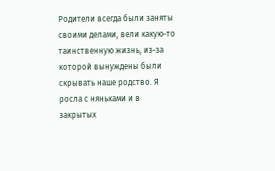Родители всегда были заняты своими делами, вели какую-то таинственную жизнь, из-за которой вынуждены были скрывать наше родство. Я росла с няньками и в закрытых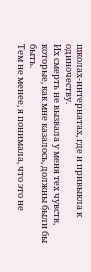школах-интернатах, где и привыкла к одиночеству.
Их смерть не вызвала у меня тех чувств, которые, как мне казалось, должны были бы быть.
Тем не менее, я понимала, что это не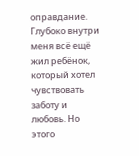оправдание. Глубоко внутри меня всё ещё жил ребёнок, который хотел чувствовать заботу и любовь. Но этого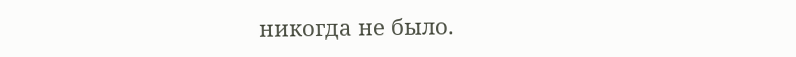никогда не было.